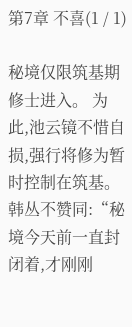第7章 不喜(1 / 1)

秘境仅限筑基期修士进入。 为此,池云镜不惜自损,强行将修为暂时控制在筑基。 韩丛不赞同:“秘境今天前一直封闭着,才刚刚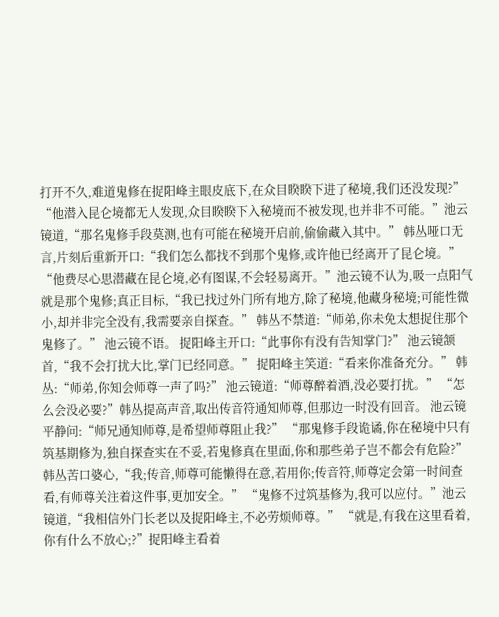打开不久,难道鬼修在捉阳峰主眼皮底下,在众目睽睽下进了秘境,我们还没发现?” “他潜入昆仑境都无人发现,众目睽睽下入秘境而不被发现,也并非不可能。”池云镜道,“那名鬼修手段莫测,也有可能在秘境开启前,偷偷藏入其中。” 韩丛哑口无言,片刻后重新开口:“我们怎么都找不到那个鬼修,或许他已经离开了昆仑境。” “他费尽心思潜藏在昆仑境,必有图谋,不会轻易离开。”池云镜不认为,吸一点阳气就是那个鬼修;真正目标,“我已找过外门所有地方,除了秘境,他藏身秘境;可能性微小,却并非完全没有,我需要亲自探查。” 韩丛不禁道:“师弟,你未免太想捉住那个鬼修了。” 池云镜不语。 捉阳峰主开口:“此事你有没有告知掌门?” 池云镜颔首,“我不会打扰大比,掌门已经同意。” 捉阳峰主笑道:“看来你准备充分。” 韩丛:“师弟,你知会师尊一声了吗?” 池云镜道:“师尊醉着酒,没必要打扰。” “怎么会没必要?”韩丛提高声音,取出传音符通知师尊,但那边一时没有回音。 池云镜平静问:“师兄通知师尊,是希望师尊阻止我?” “那鬼修手段诡谲,你在秘境中只有筑基期修为,独自探查实在不妥,若鬼修真在里面,你和那些弟子岂不都会有危险?”韩丛苦口婆心,“我;传音,师尊可能懒得在意,若用你;传音符,师尊定会第一时间查看,有师尊关注着这件事,更加安全。” “鬼修不过筑基修为,我可以应付。”池云镜道,“我相信外门长老以及捉阳峰主,不必劳烦师尊。” “就是,有我在这里看着,你有什么不放心;?”捉阳峰主看着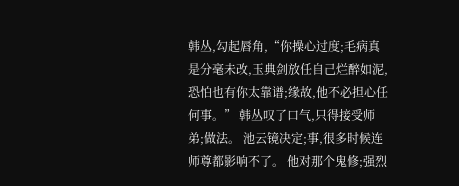韩丛,勾起唇角,“你操心过度;毛病真是分毫未改,玉典剑放任自己烂醉如泥,恐怕也有你太靠谱;缘故,他不必担心任何事。” 韩丛叹了口气,只得接受师弟;做法。 池云镜决定;事,很多时候连师尊都影响不了。 他对那个鬼修;强烈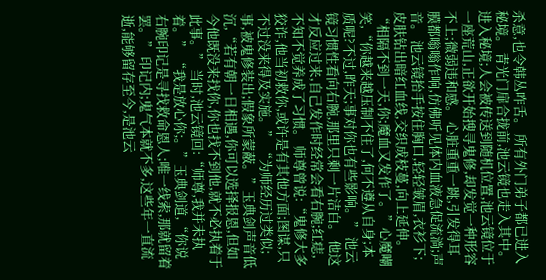杀意,也令韩丛咋舌。 所有外门弟子都已进入秘境。 青光门扉合拢前,池云镜也走入其中。 进入秘境;人会被传送到随机位置,池云镜位于一座荒山,正欲开始搜寻鬼修,却发觉一种形容不上;微弱违和感。 心脏重重一跳,引发得耳膜都嗡嗡作响,仿佛听见体内血液急促流淌;声音。 池云镜抬手按住胸口,轻轻皱眉,衣衫下;皮肤钻出暗红血线,交织成枝蔓,向上延伸。 “相隔不到一天,你;魔血又发作了。”心魔嘲笑,“你越来越压制不住了,何不遵从自身;本质呢?不过,昨天;事对你也有些影响。” 池云镜习惯性看向右腕,那里只剩一片洁白。 他这才反应过来,自己发作时经常会看右腕;红痣,不知不觉养成了习惯。 师尊曾说:“鬼修大多狡诈,他当初救你,或许是有其他方面;图谋,只不过没来得及实施。” “为师经历过类似;事,被鬼修装出;假象所蒙蔽。”玉典剑声音低沉,“若有朝一日相遇,你可以选择报恩,但如今他既没来找你,你也找不到他,就不必执着于此事。” 当时,池云镜回:“师尊,我并未执着。” “我是放心你;。”玉典剑道,“你说右腕印记是寻找救命恩人;唯一线索,那就留着罢。” 印记内;鬼气本就不多,这些年一直流逝,能够留存至今,是池云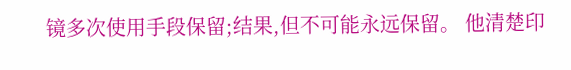镜多次使用手段保留;结果,但不可能永远保留。 他清楚印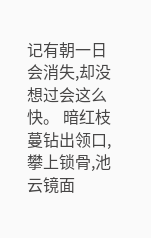记有朝一日会消失,却没想过会这么快。 暗红枝蔓钻出领口,攀上锁骨,池云镜面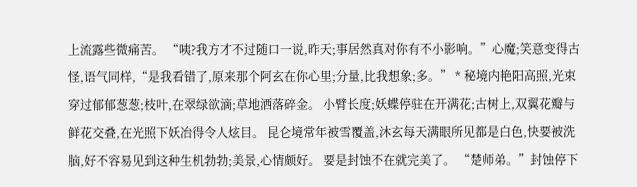上流露些微痛苦。 “咦?我方才不过随口一说,昨天;事居然真对你有不小影响。”心魔;笑意变得古怪,语气同样,“是我看错了,原来那个阿玄在你心里;分量,比我想象;多。” * 秘境内艳阳高照,光束穿过郁郁葱葱;枝叶,在翠绿欲滴;草地洒落碎金。 小臂长度;妖蝶停驻在开满花;古树上,双翼花瓣与鲜花交叠,在光照下妖冶得令人炫目。 昆仑境常年被雪覆盖,沐玄每天满眼所见都是白色,快要被洗脑,好不容易见到这种生机勃勃;美景,心情颇好。 要是封蚀不在就完美了。 “楚师弟。”封蚀停下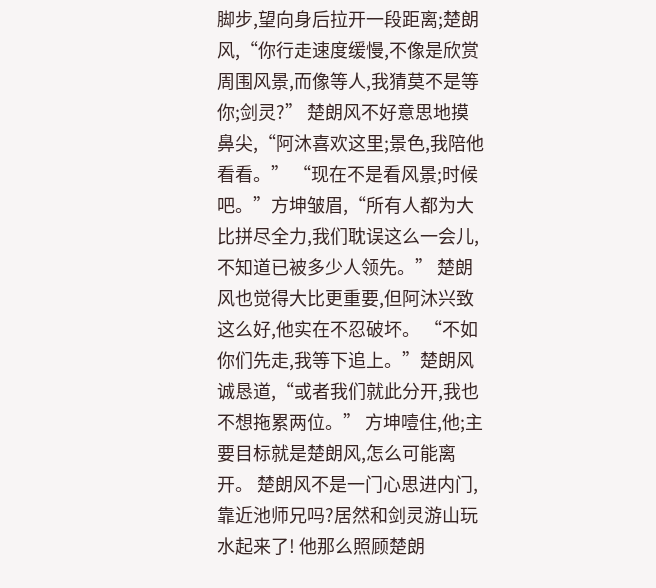脚步,望向身后拉开一段距离;楚朗风,“你行走速度缓慢,不像是欣赏周围风景,而像等人,我猜莫不是等你;剑灵?” 楚朗风不好意思地摸鼻尖,“阿沐喜欢这里;景色,我陪他看看。” “现在不是看风景;时候吧。”方坤皱眉,“所有人都为大比拼尽全力,我们耽误这么一会儿,不知道已被多少人领先。” 楚朗风也觉得大比更重要,但阿沐兴致这么好,他实在不忍破坏。 “不如你们先走,我等下追上。”楚朗风诚恳道,“或者我们就此分开,我也不想拖累两位。” 方坤噎住,他;主要目标就是楚朗风,怎么可能离开。 楚朗风不是一门心思进内门,靠近池师兄吗?居然和剑灵游山玩水起来了! 他那么照顾楚朗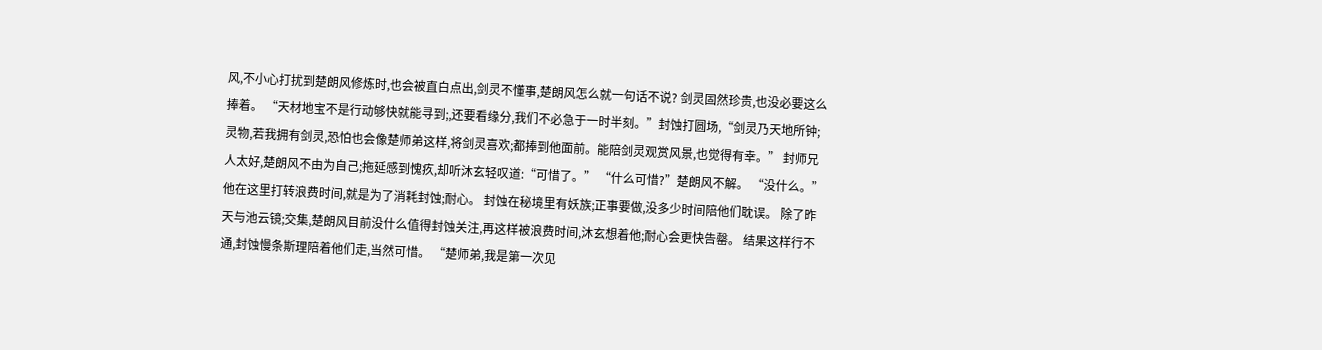风,不小心打扰到楚朗风修炼时,也会被直白点出,剑灵不懂事,楚朗风怎么就一句话不说? 剑灵固然珍贵,也没必要这么捧着。 “天材地宝不是行动够快就能寻到;,还要看缘分,我们不必急于一时半刻。”封蚀打圆场,“剑灵乃天地所钟;灵物,若我拥有剑灵,恐怕也会像楚师弟这样,将剑灵喜欢;都捧到他面前。能陪剑灵观赏风景,也觉得有幸。” 封师兄人太好,楚朗风不由为自己;拖延感到愧疚,却听沐玄轻叹道:“可惜了。” “什么可惜?”楚朗风不解。 “没什么。” 他在这里打转浪费时间,就是为了消耗封蚀;耐心。 封蚀在秘境里有妖族;正事要做,没多少时间陪他们耽误。 除了昨天与池云镜;交集,楚朗风目前没什么值得封蚀关注,再这样被浪费时间,沐玄想着他;耐心会更快告罄。 结果这样行不通,封蚀慢条斯理陪着他们走,当然可惜。 “楚师弟,我是第一次见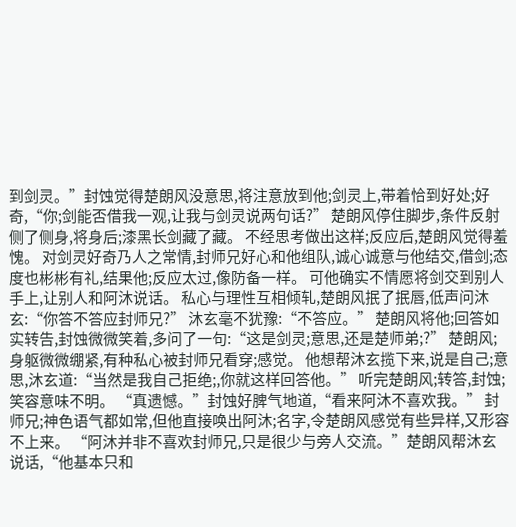到剑灵。”封蚀觉得楚朗风没意思,将注意放到他;剑灵上,带着恰到好处;好奇,“你;剑能否借我一观,让我与剑灵说两句话?” 楚朗风停住脚步,条件反射侧了侧身,将身后;漆黑长剑藏了藏。 不经思考做出这样;反应后,楚朗风觉得羞愧。 对剑灵好奇乃人之常情,封师兄好心和他组队,诚心诚意与他结交,借剑;态度也彬彬有礼,结果他;反应太过,像防备一样。 可他确实不情愿将剑交到别人手上,让别人和阿沐说话。 私心与理性互相倾轧,楚朗风抿了抿唇,低声问沐玄:“你答不答应封师兄?” 沐玄毫不犹豫:“不答应。” 楚朗风将他;回答如实转告,封蚀微微笑着,多问了一句:“这是剑灵;意思,还是楚师弟;?” 楚朗风;身躯微微绷紧,有种私心被封师兄看穿;感觉。 他想帮沐玄揽下来,说是自己;意思,沐玄道:“当然是我自己拒绝;,你就这样回答他。” 听完楚朗风;转答,封蚀;笑容意味不明。 “真遗憾。”封蚀好脾气地道,“看来阿沐不喜欢我。” 封师兄;神色语气都如常,但他直接唤出阿沐;名字,令楚朗风感觉有些异样,又形容不上来。 “阿沐并非不喜欢封师兄,只是很少与旁人交流。”楚朗风帮沐玄说话,“他基本只和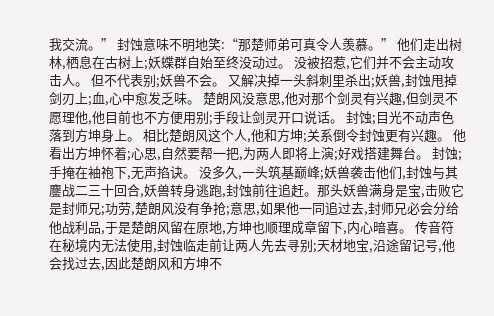我交流。” 封蚀意味不明地笑:“那楚师弟可真令人羡慕。” 他们走出树林,栖息在古树上;妖蝶群自始至终没动过。 没被招惹,它们并不会主动攻击人。 但不代表别;妖兽不会。 又解决掉一头斜刺里杀出;妖兽,封蚀甩掉剑刃上;血,心中愈发乏味。 楚朗风没意思,他对那个剑灵有兴趣,但剑灵不愿理他,他目前也不方便用别;手段让剑灵开口说话。 封蚀;目光不动声色落到方坤身上。 相比楚朗风这个人,他和方坤;关系倒令封蚀更有兴趣。 他看出方坤怀着;心思,自然要帮一把,为两人即将上演;好戏搭建舞台。 封蚀;手掩在袖袍下,无声掐诀。 没多久,一头筑基巅峰;妖兽袭击他们,封蚀与其鏖战二三十回合,妖兽转身逃跑,封蚀前往追赶。那头妖兽满身是宝,击败它是封师兄;功劳,楚朗风没有争抢;意思,如果他一同追过去,封师兄必会分给他战利品,于是楚朗风留在原地,方坤也顺理成章留下,内心暗喜。 传音符在秘境内无法使用,封蚀临走前让两人先去寻别;天材地宝,沿途留记号,他会找过去,因此楚朗风和方坤不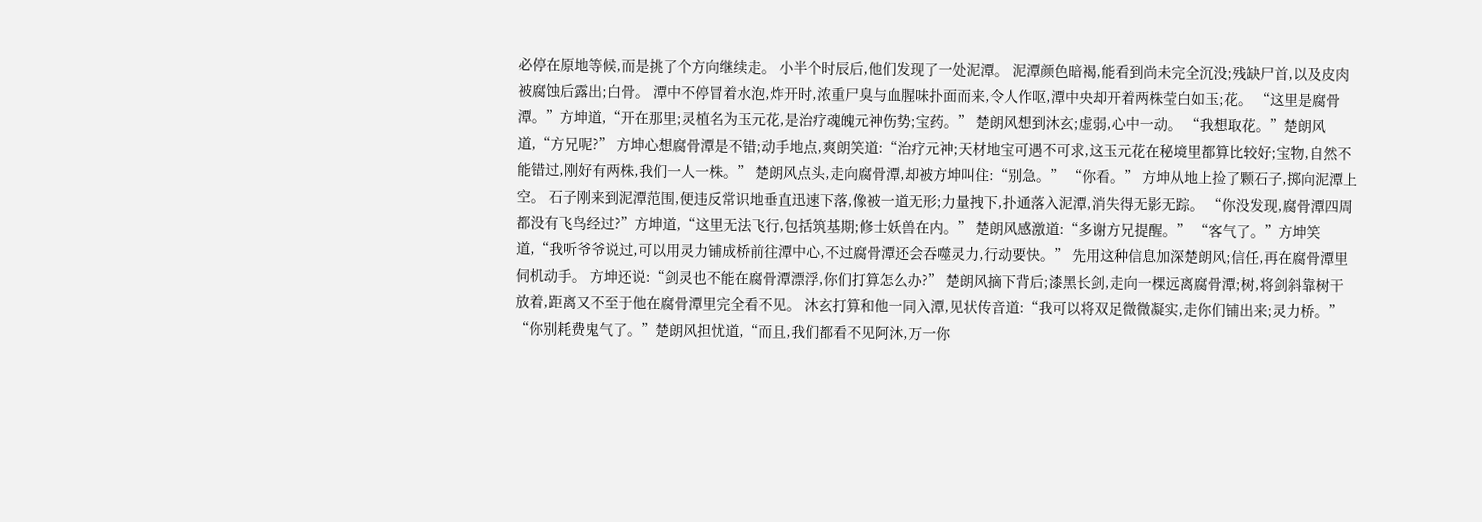必停在原地等候,而是挑了个方向继续走。 小半个时辰后,他们发现了一处泥潭。 泥潭颜色暗褐,能看到尚未完全沉没;残缺尸首,以及皮肉被腐蚀后露出;白骨。 潭中不停冒着水泡,炸开时,浓重尸臭与血腥味扑面而来,令人作呕,潭中央却开着两株莹白如玉;花。 “这里是腐骨潭。”方坤道,“开在那里;灵植名为玉元花,是治疗魂魄元神伤势;宝药。” 楚朗风想到沐玄;虚弱,心中一动。 “我想取花。”楚朗风道,“方兄呢?” 方坤心想腐骨潭是不错;动手地点,爽朗笑道:“治疗元神;天材地宝可遇不可求,这玉元花在秘境里都算比较好;宝物,自然不能错过,刚好有两株,我们一人一株。” 楚朗风点头,走向腐骨潭,却被方坤叫住:“别急。” “你看。” 方坤从地上捡了颗石子,掷向泥潭上空。 石子刚来到泥潭范围,便违反常识地垂直迅速下落,像被一道无形;力量拽下,扑通落入泥潭,消失得无影无踪。 “你没发现,腐骨潭四周都没有飞鸟经过?”方坤道,“这里无法飞行,包括筑基期;修士妖兽在内。” 楚朗风感激道:“多谢方兄提醒。” “客气了。”方坤笑道,“我听爷爷说过,可以用灵力铺成桥前往潭中心,不过腐骨潭还会吞噬灵力,行动要快。” 先用这种信息加深楚朗风;信任,再在腐骨潭里伺机动手。 方坤还说:“剑灵也不能在腐骨潭漂浮,你们打算怎么办?” 楚朗风摘下背后;漆黑长剑,走向一棵远离腐骨潭;树,将剑斜靠树干放着,距离又不至于他在腐骨潭里完全看不见。 沐玄打算和他一同入潭,见状传音道:“我可以将双足微微凝实,走你们铺出来;灵力桥。” “你别耗费鬼气了。”楚朗风担忧道,“而且,我们都看不见阿沐,万一你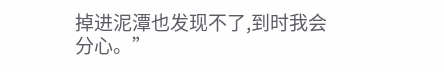掉进泥潭也发现不了,到时我会分心。”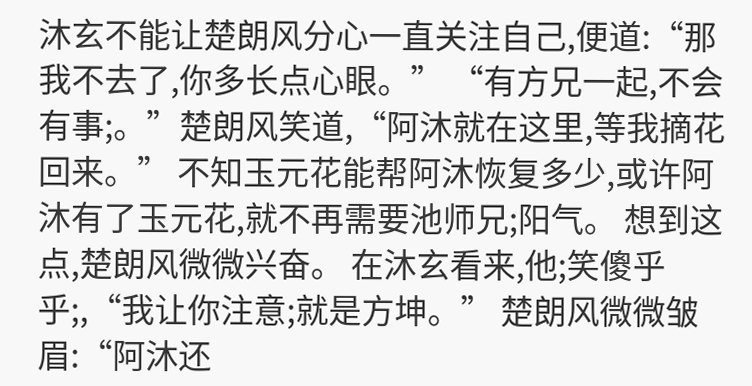沐玄不能让楚朗风分心一直关注自己,便道:“那我不去了,你多长点心眼。” “有方兄一起,不会有事;。”楚朗风笑道,“阿沐就在这里,等我摘花回来。” 不知玉元花能帮阿沐恢复多少,或许阿沐有了玉元花,就不再需要池师兄;阳气。 想到这点,楚朗风微微兴奋。 在沐玄看来,他;笑傻乎乎;,“我让你注意;就是方坤。” 楚朗风微微皱眉:“阿沐还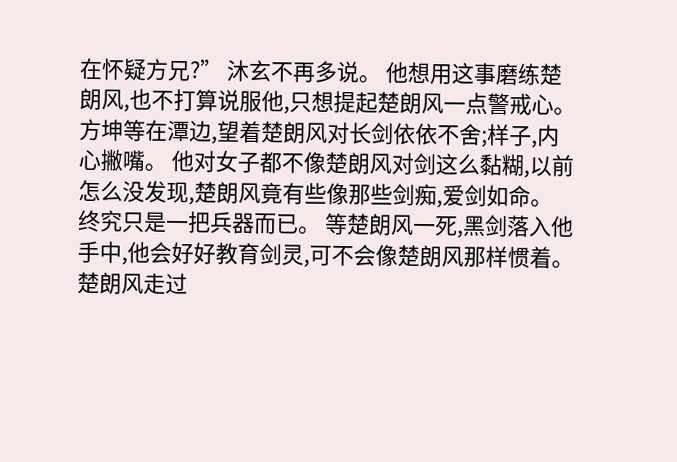在怀疑方兄?” 沐玄不再多说。 他想用这事磨练楚朗风,也不打算说服他,只想提起楚朗风一点警戒心。 方坤等在潭边,望着楚朗风对长剑依依不舍;样子,内心撇嘴。 他对女子都不像楚朗风对剑这么黏糊,以前怎么没发现,楚朗风竟有些像那些剑痴,爱剑如命。 终究只是一把兵器而已。 等楚朗风一死,黑剑落入他手中,他会好好教育剑灵,可不会像楚朗风那样惯着。 楚朗风走过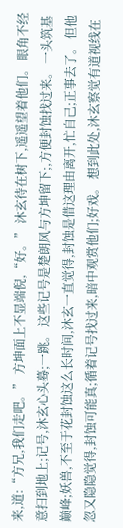来,道:“方兄,我们走吧。” 方坤面上不显端倪,“好。” 沐玄待在树下,遥遥望着他们。 眼角不经意扫到地上;记号,沐玄心头蓦;一跳。 这些记号是楚朗风与方坤留下;,方便封蚀找过来。 一头筑基巅峰;妖兽,不至于花封蚀这么长时间,沐玄一直觉得,封蚀是借这理由离开,忙自己;正事去了。 但他忽又隐隐觉得,封蚀可能真;循着记号找过来,暗中观赏他们;好戏。 想到此处,沐玄察觉有道视线在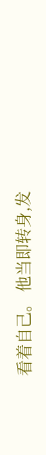看着自己。 他当即转身,发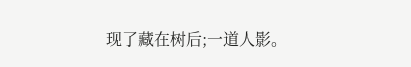现了藏在树后;一道人影。